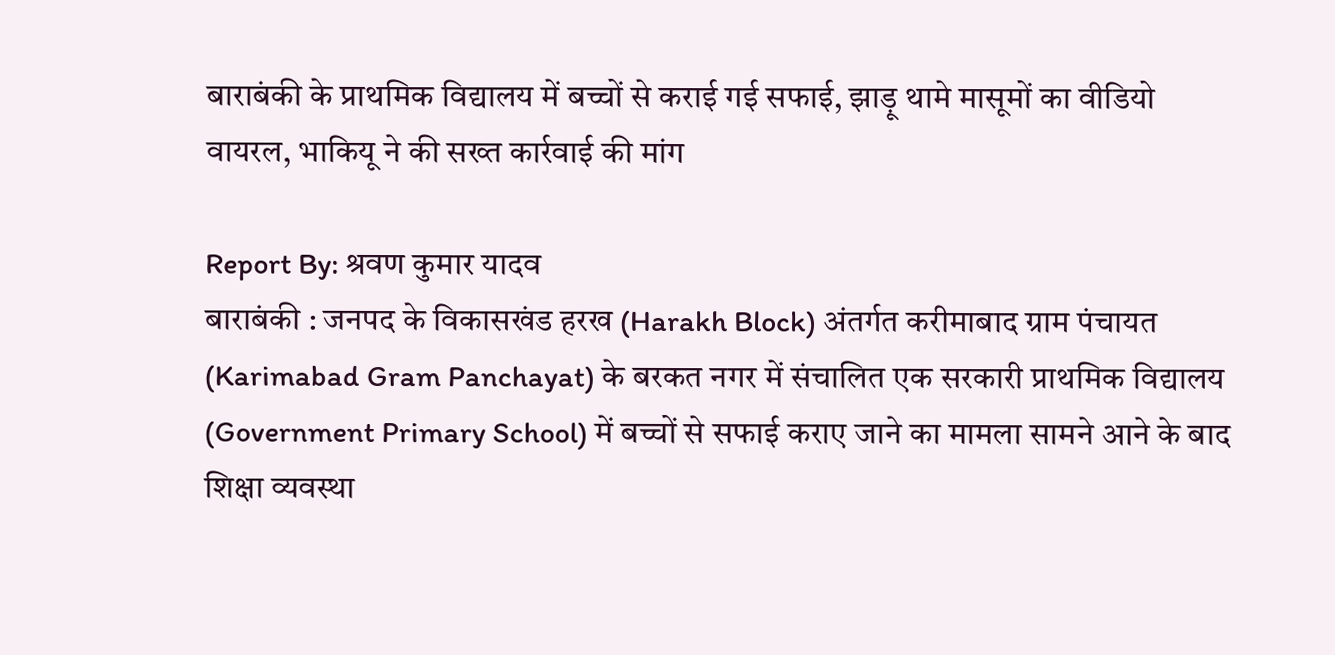बाराबंकी के प्राथमिक विद्यालय में बच्चों से कराई गई सफाई, झाड़ू थामे मासूमों का वीडियो वायरल, भाकियू ने की सख्त कार्रवाई की मांग

Report By: श्रवण कुमार यादव
बाराबंकी : जनपद के विकासखंड हरख (Harakh Block) अंतर्गत करीमाबाद ग्राम पंचायत (Karimabad Gram Panchayat) के बरकत नगर में संचालित एक सरकारी प्राथमिक विद्यालय (Government Primary School) में बच्चों से सफाई कराए जाने का मामला सामने आने के बाद शिक्षा व्यवस्था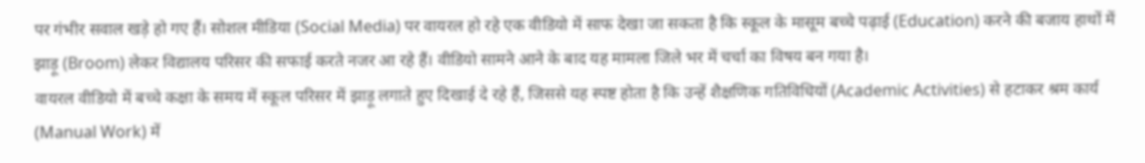पर गंभीर सवाल खड़े हो गए हैं। सोशल मीडिया (Social Media) पर वायरल हो रहे एक वीडियो में साफ देखा जा सकता है कि स्कूल के मासूम बच्चे पढ़ाई (Education) करने की बजाय हाथों में झाड़ू (Broom) लेकर विद्यालय परिसर की सफाई करते नजर आ रहे हैं। वीडियो सामने आने के बाद यह मामला जिले भर में चर्चा का विषय बन गया है।
वायरल वीडियो में बच्चे कक्षा के समय में स्कूल परिसर में झाड़ू लगाते हुए दिखाई दे रहे हैं, जिससे यह स्पष्ट होता है कि उन्हें शैक्षणिक गतिविधियों (Academic Activities) से हटाकर श्रम कार्य (Manual Work) में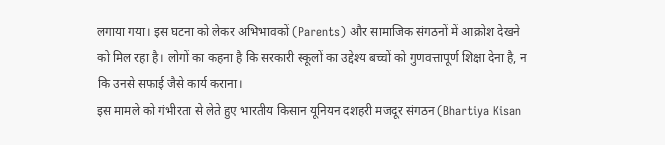लगाया गया। इस घटना को लेकर अभिभावकों (Parents) और सामाजिक संगठनों में आक्रोश देखने को मिल रहा है। लोगों का कहना है कि सरकारी स्कूलों का उद्देश्य बच्चों को गुणवत्तापूर्ण शिक्षा देना है, न कि उनसे सफाई जैसे कार्य कराना।
इस मामले को गंभीरता से लेते हुए भारतीय किसान यूनियन दशहरी मजदूर संगठन (Bhartiya Kisan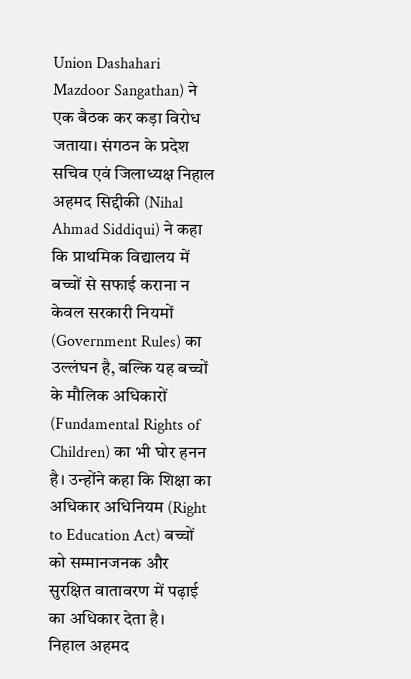Union Dashahari Mazdoor Sangathan) ने एक बैठक कर कड़ा विरोध जताया। संगठन के प्रदेश सचिव एवं जिलाध्यक्ष निहाल अहमद सिद्दीकी (Nihal Ahmad Siddiqui) ने कहा कि प्राथमिक विद्यालय में बच्चों से सफाई कराना न केवल सरकारी नियमों (Government Rules) का उल्लंघन है, बल्कि यह बच्चों के मौलिक अधिकारों (Fundamental Rights of Children) का भी घोर हनन है। उन्होंने कहा कि शिक्षा का अधिकार अधिनियम (Right to Education Act) बच्चों को सम्मानजनक और सुरक्षित वातावरण में पढ़ाई का अधिकार देता है।
निहाल अहमद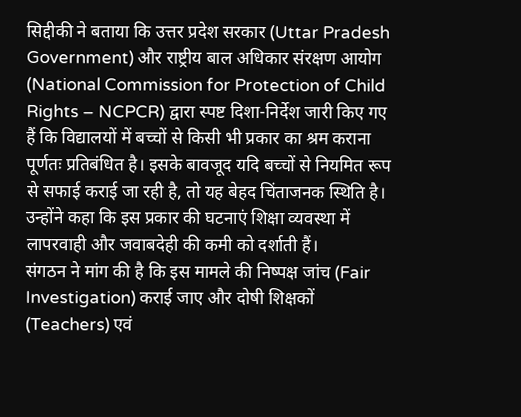सिद्दीकी ने बताया कि उत्तर प्रदेश सरकार (Uttar Pradesh Government) और राष्ट्रीय बाल अधिकार संरक्षण आयोग (National Commission for Protection of Child Rights – NCPCR) द्वारा स्पष्ट दिशा-निर्देश जारी किए गए हैं कि विद्यालयों में बच्चों से किसी भी प्रकार का श्रम कराना पूर्णतः प्रतिबंधित है। इसके बावजूद यदि बच्चों से नियमित रूप से सफाई कराई जा रही है, तो यह बेहद चिंताजनक स्थिति है। उन्होंने कहा कि इस प्रकार की घटनाएं शिक्षा व्यवस्था में लापरवाही और जवाबदेही की कमी को दर्शाती हैं।
संगठन ने मांग की है कि इस मामले की निष्पक्ष जांच (Fair Investigation) कराई जाए और दोषी शिक्षकों (Teachers) एवं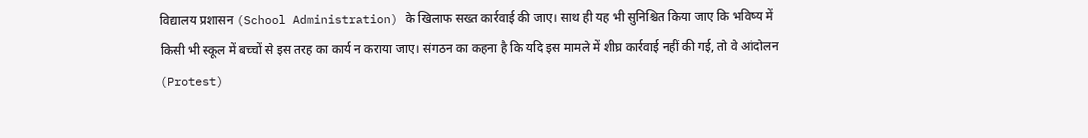विद्यालय प्रशासन (School Administration) के खिलाफ सख्त कार्रवाई की जाए। साथ ही यह भी सुनिश्चित किया जाए कि भविष्य में किसी भी स्कूल में बच्चों से इस तरह का कार्य न कराया जाए। संगठन का कहना है कि यदि इस मामले में शीघ्र कार्रवाई नहीं की गई, तो वे आंदोलन (Protest)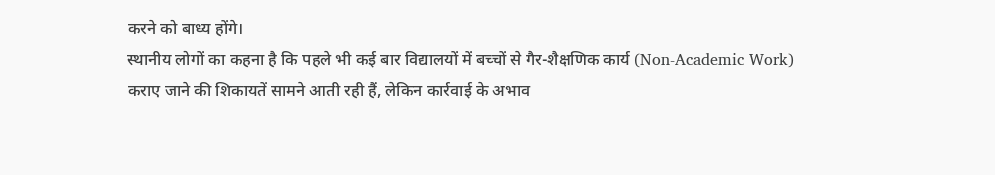करने को बाध्य होंगे।
स्थानीय लोगों का कहना है कि पहले भी कई बार विद्यालयों में बच्चों से गैर-शैक्षणिक कार्य (Non-Academic Work) कराए जाने की शिकायतें सामने आती रही हैं, लेकिन कार्रवाई के अभाव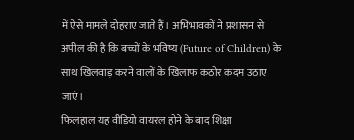में ऐसे मामले दोहराए जाते हैं। अभिभावकों ने प्रशासन से अपील की है कि बच्चों के भविष्य (Future of Children) के साथ खिलवाड़ करने वालों के खिलाफ कठोर कदम उठाए जाएं।
फिलहाल यह वीडियो वायरल होने के बाद शिक्षा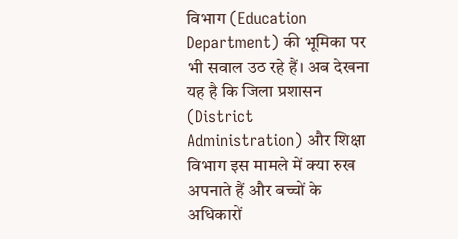विभाग (Education Department) की भूमिका पर भी सवाल उठ रहे हैं। अब देखना यह है कि जिला प्रशासन (District Administration) और शिक्षा विभाग इस मामले में क्या रुख अपनाते हैं और बच्चों के अधिकारों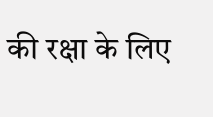की रक्षा के लिए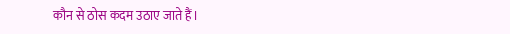कौन से ठोस कदम उठाए जाते हैं।